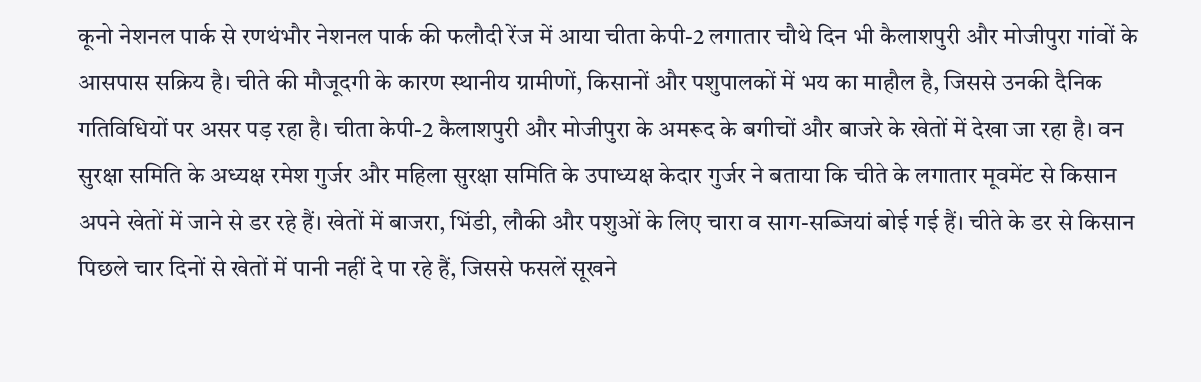कूनो नेशनल पार्क से रणथंभौर नेशनल पार्क की फलौदी रेंज में आया चीता केपी-2 लगातार चौथे दिन भी कैलाशपुरी और मोजीपुरा गांवों के आसपास सक्रिय है। चीते की मौजूदगी के कारण स्थानीय ग्रामीणों, किसानों और पशुपालकों में भय का माहौल है, जिससे उनकी दैनिक गतिविधियों पर असर पड़ रहा है। चीता केपी-2 कैलाशपुरी और मोजीपुरा के अमरूद के बगीचों और बाजरे के खेतों में देखा जा रहा है। वन सुरक्षा समिति के अध्यक्ष रमेश गुर्जर और महिला सुरक्षा समिति के उपाध्यक्ष केदार गुर्जर ने बताया कि चीते के लगातार मूवमेंट से किसान अपने खेतों में जाने से डर रहे हैं। खेतों में बाजरा, भिंडी, लौकी और पशुओं के लिए चारा व साग-सब्जियां बोई गई हैं। चीते के डर से किसान पिछले चार दिनों से खेतों में पानी नहीं दे पा रहे हैं, जिससे फसलें सूखने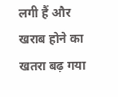लगी हैं और खराब होने का खतरा बढ़ गया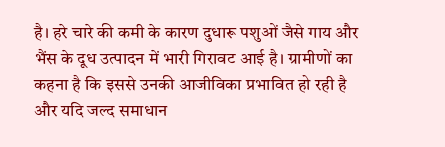है। हरे चारे की कमी के कारण दुधारू पशुओं जैसे गाय और भैंस के दूध उत्पादन में भारी गिरावट आई है। ग्रामीणों का कहना है कि इससे उनकी आजीविका प्रभावित हो रही है और यदि जल्द समाधान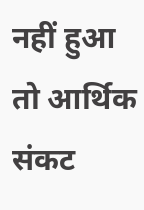नहीं हुआ तो आर्थिक संकट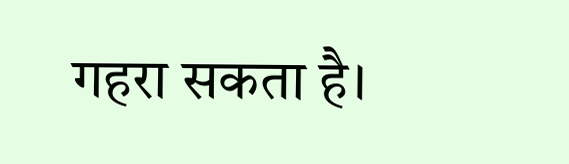गहरा सकता है।